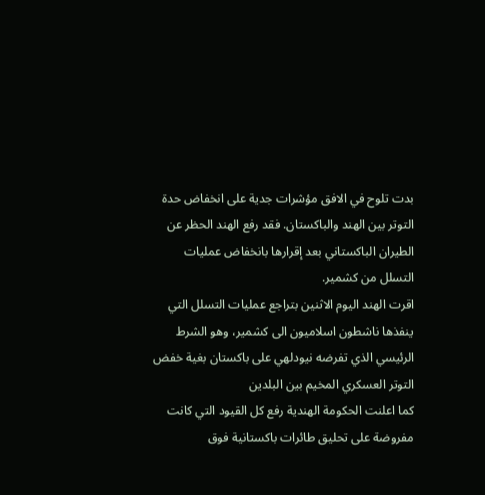بدت تلوح في الافق مؤشرات جدية على انخفاض حدة التوتر بين الهند والباكستان. فقد رفع الهند الحظر عن الطيران الباكستاني بعد إقرارها بانخفاض عمليات التسلل من كشمير.
اقرت الهند اليوم الاثنين بتراجع عمليات التسلل التي ينفذها ناشطون اسلاميون الى كشمير، وهو الشرط الرئيسي الذي تفرضه نيودلهي على باكستان بغية خفض التوتر العسكري المخيم بين البلدين
كما اعلنت الحكومة الهندية رفع كل القيود التي كانت مفروضة على تحليق طائرات باكستانية فوق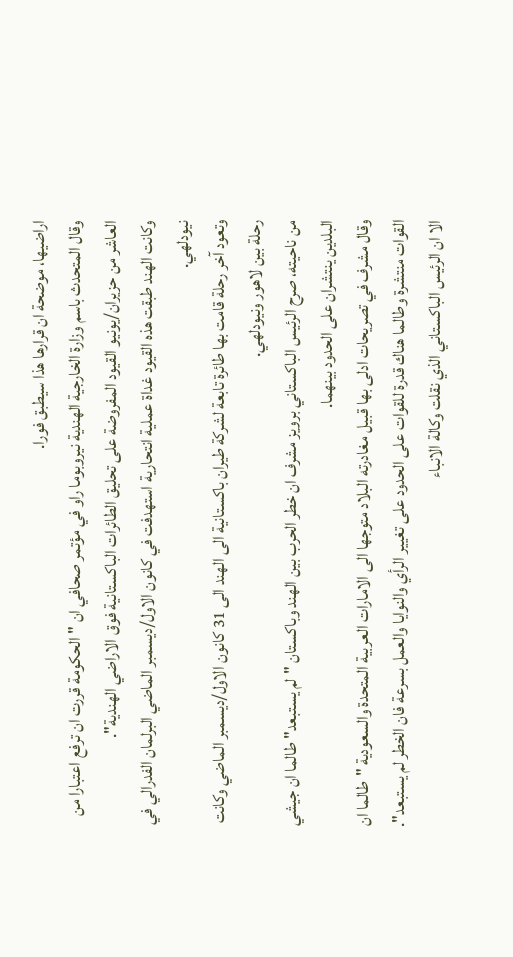اراضيها، موضحة ان قرارها هذا سيطبق فورا.
وقال المتحدث باسم وزارة الخارجية الهندية نيروبوما راو في مؤتمر صحافي ان "الحكومة قررت ان ترفع اعتبارا من العاشر من حزيران/يونيو القيود المفروضة على تحليق الطائرات الباكستانية فوق الاراضي الهندية".
وكانت الهند طبقت هذه القيود غداة عملية انتحارية استهدفت في كانون الاول/ديسمبر الماضي البرلمان الفدرالي في نيودلهي.
وتعود آخر رحلة قامت بها طائرة تابعة لشركة طيران باكستانية الى الهند الى 31 كانون الاول/ديسمبر الماضي وكانت رحلة بين لاهور ونيودلهي.
من ناحيته، صرح الرئيس الباكستاني برويز مشرف ان خطر الحرب بين الهند وباكستان "لم يستبعد" طالما ان جيشي البلدين ينتشران على الحدود بينهما.
وقال مشرف في تصريحات ادلى بها قبيل مغادرته البلاد متوجها الى الامارات العربية المتحدة والسعودية "طالما ان القوات منتشرة وطالما هناك قدرة للقوات على الحدود على تغيير الرأي والنوايا والعمل بسرعة فان الخطر لم يستبعد".
الا ان الرئيس الباكستاني الذي نقلت وكالة الانباء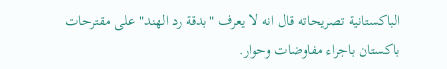الباكستانية تصريحاته قال انه لا يعرف "بدقة رد الهند" على مقترحات باكستان باجراء مفاوضات وحوار.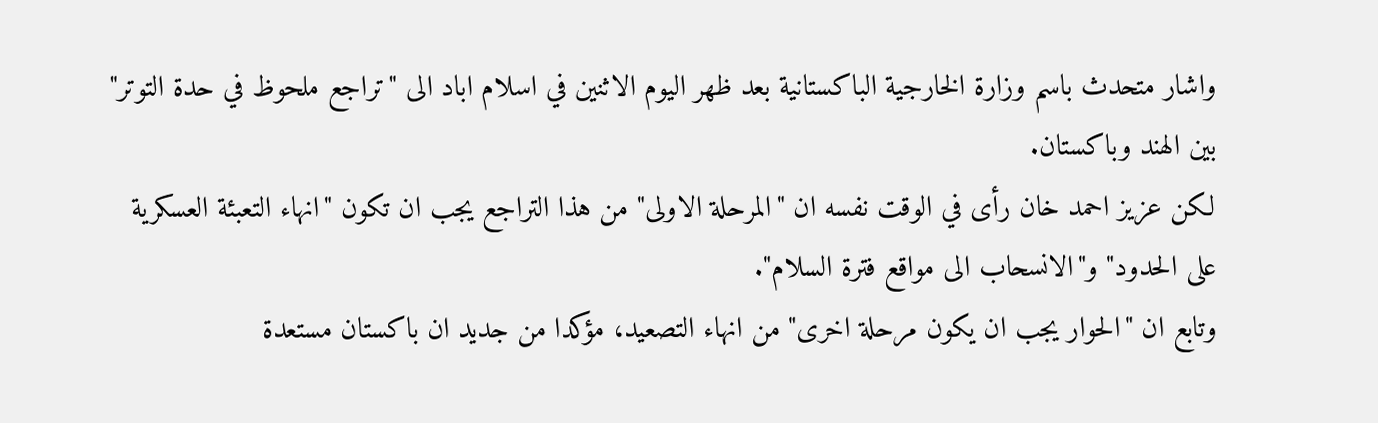واشار متحدث باسم وزارة الخارجية الباكستانية بعد ظهر اليوم الاثنين في اسلام اباد الى "تراجع ملحوظ في حدة التوتر" بين الهند وباكستان.
لكن عزيز احمد خان رأى في الوقت نفسه ان "المرحلة الاولى" من هذا التراجع يجب ان تكون "انهاء التعبئة العسكرية على الحدود" و"الانسحاب الى مواقع فترة السلام".
وتابع ان "الحوار يجب ان يكون مرحلة اخرى" من انهاء التصعيد، مؤكدا من جديد ان باكستان مستعدة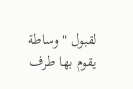لقبول "وساطة يقوم بها طرف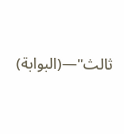ثالث"—(البوابة)